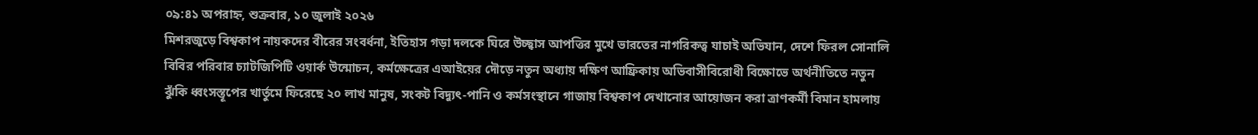০৯:৪১ অপরাহ্ন, শুক্রবার, ১০ জুলাই ২০২৬
মিশরজুড়ে বিশ্বকাপ নায়কদের বীরের সংবর্ধনা, ইতিহাস গড়া দলকে ঘিরে উচ্ছ্বাস আপত্তির মুখে ভারতের নাগরিকত্ব যাচাই অভিযান, দেশে ফিরল সোনালি বিবির পরিবার চ্যাটজিপিটি ওয়ার্ক উন্মোচন, কর্মক্ষেত্রের এআইয়ের দৌড়ে নতুন অধ্যায় দক্ষিণ আফ্রিকায় অভিবাসীবিরোধী বিক্ষোভে অর্থনীতিতে নতুন ঝুঁকি ধ্বংসস্তূপের খার্তুমে ফিরেছে ২০ লাখ মানুষ, সংকট বিদ্যুৎ-পানি ও কর্মসংস্থানে গাজায় বিশ্বকাপ দেখানোর আয়োজন করা ত্রাণকর্মী বিমান হামলায়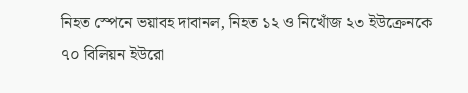নিহত স্পেনে ভয়াবহ দাবানল, নিহত ১২ ও নিখোঁজ ২৩ ইউক্রেনকে ৭০ বিলিয়ন ইউরো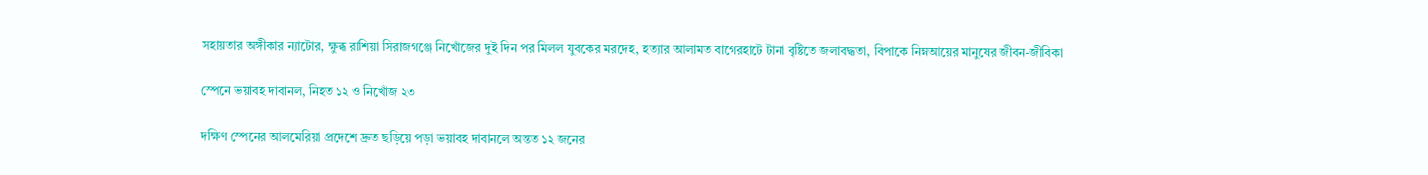সহায়তার অঙ্গীকার ন্যাটোর, ক্ষুব্ধ রাশিয়া সিরাজগঞ্জে নিখোঁজের দুই দিন পর মিলল যুবকের মরদেহ, হত্যার আলামত বাগেরহাটে টানা বৃষ্টিতে জলাবদ্ধতা, বিপাকে নিম্নআয়ের মানুষের জীবন-জীবিকা

স্পেনে ভয়াবহ দাবানল, নিহত ১২ ও নিখোঁজ ২৩

দক্ষিণ স্পেনের আলমেরিয়া প্রদেশে দ্রুত ছড়িয়ে পড়া ভয়াবহ দাবানলে অন্তত ১২ জনের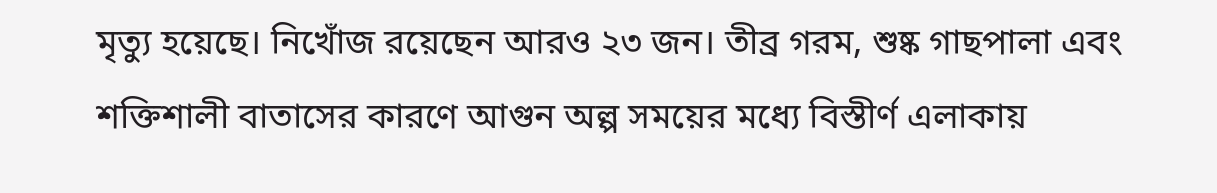মৃত্যু হয়েছে। নিখোঁজ রয়েছেন আরও ২৩ জন। তীব্র গরম, শুষ্ক গাছপালা এবং শক্তিশালী বাতাসের কারণে আগুন অল্প সময়ের মধ্যে বিস্তীর্ণ এলাকায়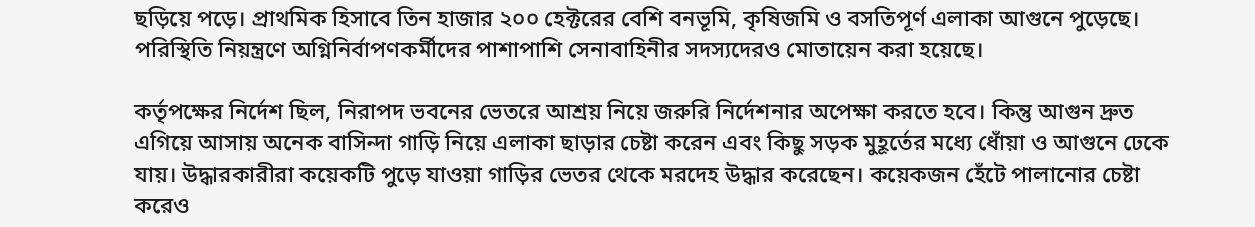ছড়িয়ে পড়ে। প্রাথমিক হিসাবে তিন হাজার ২০০ হেক্টরের বেশি বনভূমি, কৃষিজমি ও বসতিপূর্ণ এলাকা আগুনে পুড়েছে। পরিস্থিতি নিয়ন্ত্রণে অগ্নিনির্বাপণকর্মীদের পাশাপাশি সেনাবাহিনীর সদস্যদেরও মোতায়েন করা হয়েছে।

কর্তৃপক্ষের নির্দেশ ছিল, নিরাপদ ভবনের ভেতরে আশ্রয় নিয়ে জরুরি নির্দেশনার অপেক্ষা করতে হবে। কিন্তু আগুন দ্রুত এগিয়ে আসায় অনেক বাসিন্দা গাড়ি নিয়ে এলাকা ছাড়ার চেষ্টা করেন এবং কিছু সড়ক মুহূর্তের মধ্যে ধোঁয়া ও আগুনে ঢেকে যায়। উদ্ধারকারীরা কয়েকটি পুড়ে যাওয়া গাড়ির ভেতর থেকে মরদেহ উদ্ধার করেছেন। কয়েকজন হেঁটে পালানোর চেষ্টা করেও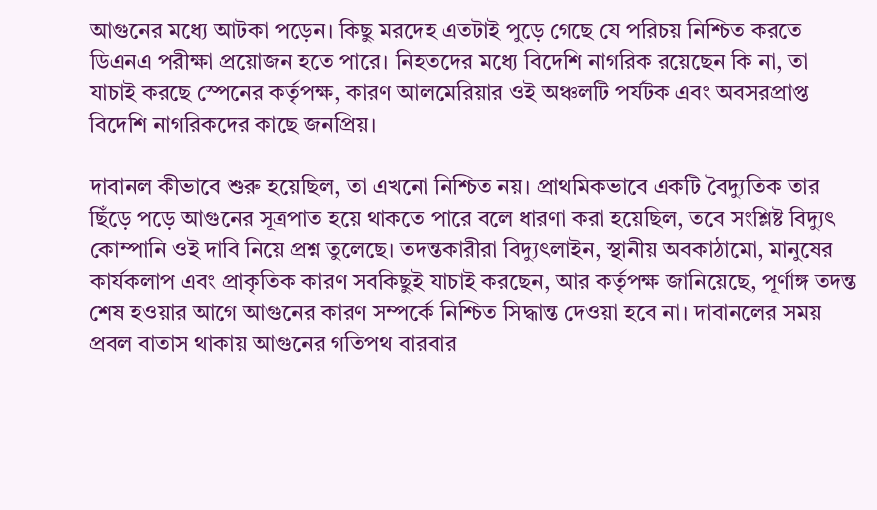আগুনের মধ্যে আটকা পড়েন। কিছু মরদেহ এতটাই পুড়ে গেছে যে পরিচয় নিশ্চিত করতে ডিএনএ পরীক্ষা প্রয়োজন হতে পারে। নিহতদের মধ্যে বিদেশি নাগরিক রয়েছেন কি না, তা যাচাই করছে স্পেনের কর্তৃপক্ষ, কারণ আলমেরিয়ার ওই অঞ্চলটি পর্যটক এবং অবসরপ্রাপ্ত বিদেশি নাগরিকদের কাছে জনপ্রিয়।

দাবানল কীভাবে শুরু হয়েছিল, তা এখনো নিশ্চিত নয়। প্রাথমিকভাবে একটি বৈদ্যুতিক তার ছিঁড়ে পড়ে আগুনের সূত্রপাত হয়ে থাকতে পারে বলে ধারণা করা হয়েছিল, তবে সংশ্লিষ্ট বিদ্যুৎ কোম্পানি ওই দাবি নিয়ে প্রশ্ন তুলেছে। তদন্তকারীরা বিদ্যুৎলাইন, স্থানীয় অবকাঠামো, মানুষের কার্যকলাপ এবং প্রাকৃতিক কারণ সবকিছুই যাচাই করছেন, আর কর্তৃপক্ষ জানিয়েছে, পূর্ণাঙ্গ তদন্ত শেষ হওয়ার আগে আগুনের কারণ সম্পর্কে নিশ্চিত সিদ্ধান্ত দেওয়া হবে না। দাবানলের সময় প্রবল বাতাস থাকায় আগুনের গতিপথ বারবার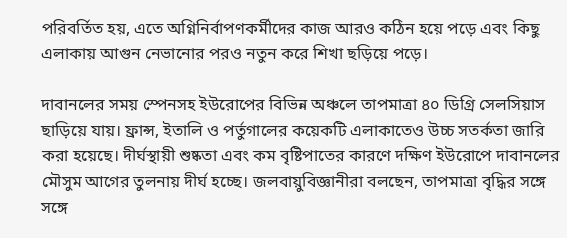পরিবর্তিত হয়, এতে অগ্নিনির্বাপণকর্মীদের কাজ আরও কঠিন হয়ে পড়ে এবং কিছু এলাকায় আগুন নেভানোর পরও নতুন করে শিখা ছড়িয়ে পড়ে।

দাবানলের সময় স্পেনসহ ইউরোপের বিভিন্ন অঞ্চলে তাপমাত্রা ৪০ ডিগ্রি সেলসিয়াস ছাড়িয়ে যায়। ফ্রান্স, ইতালি ও পর্তুগালের কয়েকটি এলাকাতেও উচ্চ সতর্কতা জারি করা হয়েছে। দীর্ঘস্থায়ী শুষ্কতা এবং কম বৃষ্টিপাতের কারণে দক্ষিণ ইউরোপে দাবানলের মৌসুম আগের তুলনায় দীর্ঘ হচ্ছে। জলবায়ুবিজ্ঞানীরা বলছেন, তাপমাত্রা বৃদ্ধির সঙ্গে সঙ্গে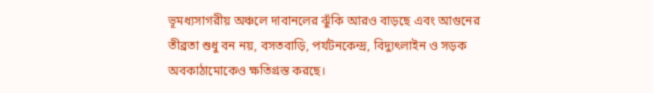ভূমধ্যসাগরীয় অঞ্চলে দাবানলের ঝুঁকি আরও বাড়ছে এবং আগুনের তীব্রতা শুধু বন নয়, বসতবাড়ি, পর্যটনকেন্দ্র, বিদ্যুৎলাইন ও সড়ক অবকাঠামোকেও ক্ষতিগ্রস্ত করছে।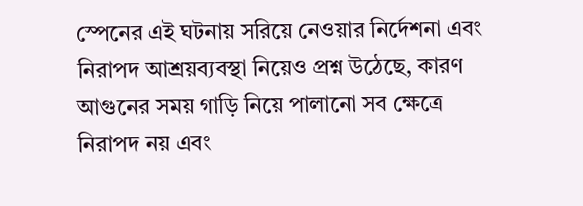স্পেনের এই ঘটনায় সরিয়ে নেওয়ার নির্দেশনা এবং নিরাপদ আশ্রয়ব্যবস্থা নিয়েও প্রশ্ন উঠেছে, কারণ আগুনের সময় গাড়ি নিয়ে পালানো সব ক্ষেত্রে নিরাপদ নয় এবং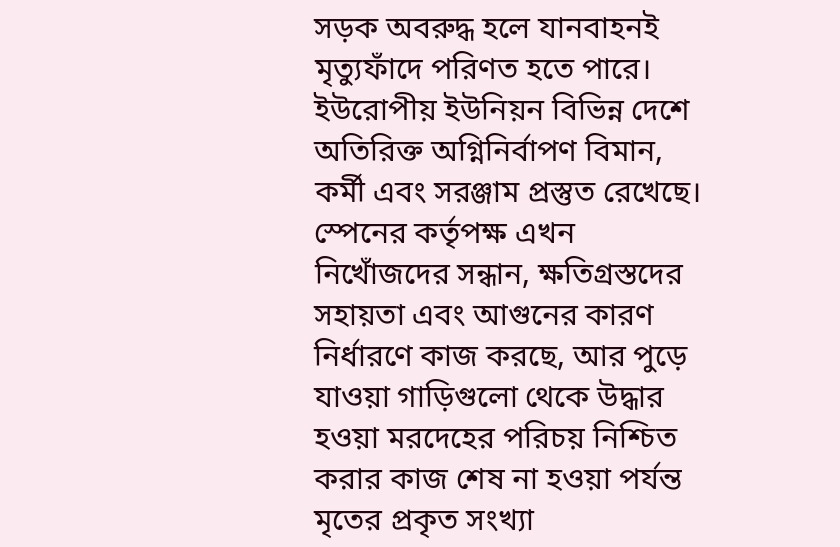সড়ক অবরুদ্ধ হলে যানবাহনই মৃত্যুফাঁদে পরিণত হতে পারে। ইউরোপীয় ইউনিয়ন বিভিন্ন দেশে অতিরিক্ত অগ্নিনির্বাপণ বিমান, কর্মী এবং সরঞ্জাম প্রস্তুত রেখেছে। স্পেনের কর্তৃপক্ষ এখন নিখোঁজদের সন্ধান, ক্ষতিগ্রস্তদের সহায়তা এবং আগুনের কারণ নির্ধারণে কাজ করছে, আর পুড়ে যাওয়া গাড়িগুলো থেকে উদ্ধার হওয়া মরদেহের পরিচয় নিশ্চিত করার কাজ শেষ না হওয়া পর্যন্ত মৃতের প্রকৃত সংখ্যা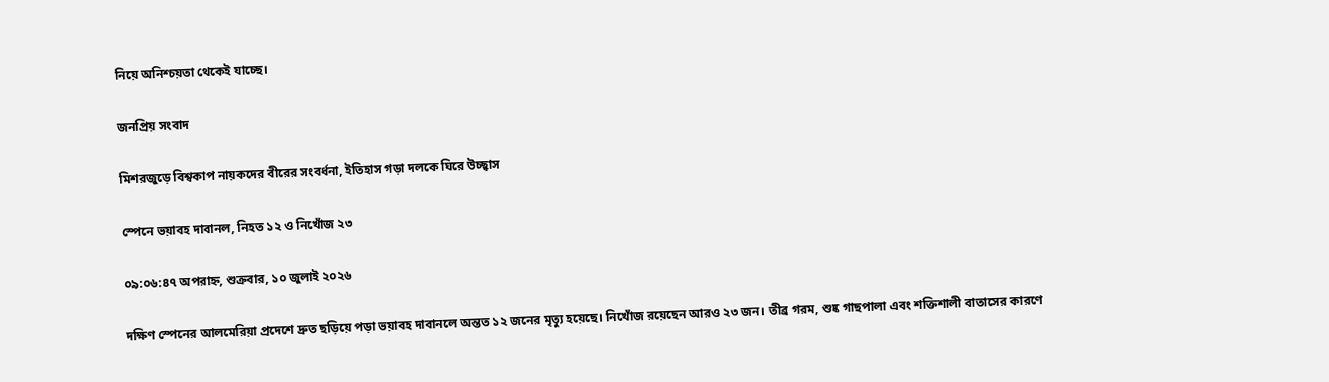নিয়ে অনিশ্চয়তা থেকেই যাচ্ছে।

জনপ্রিয় সংবাদ

মিশরজুড়ে বিশ্বকাপ নায়কদের বীরের সংবর্ধনা, ইতিহাস গড়া দলকে ঘিরে উচ্ছ্বাস

স্পেনে ভয়াবহ দাবানল, নিহত ১২ ও নিখোঁজ ২৩

০৯:০৬:৪৭ অপরাহ্ন, শুক্রবার, ১০ জুলাই ২০২৬

দক্ষিণ স্পেনের আলমেরিয়া প্রদেশে দ্রুত ছড়িয়ে পড়া ভয়াবহ দাবানলে অন্তত ১২ জনের মৃত্যু হয়েছে। নিখোঁজ রয়েছেন আরও ২৩ জন। তীব্র গরম, শুষ্ক গাছপালা এবং শক্তিশালী বাতাসের কারণে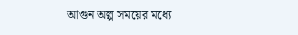আগুন অল্প সময়ের মধ্যে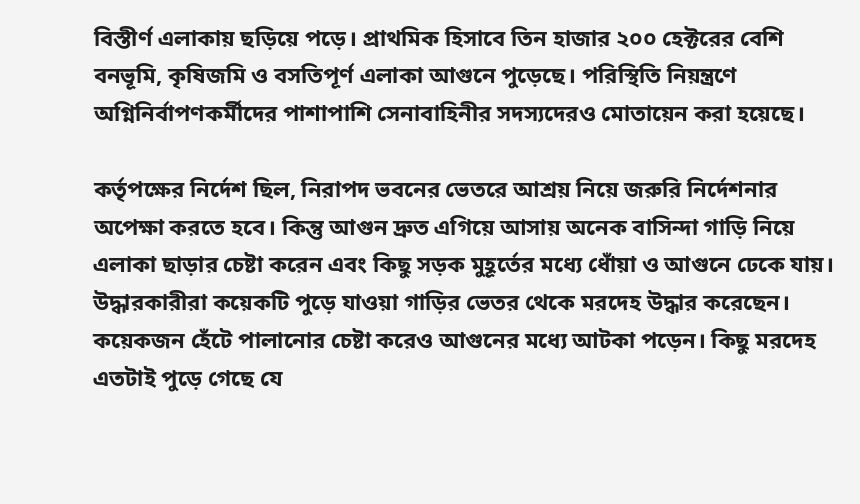বিস্তীর্ণ এলাকায় ছড়িয়ে পড়ে। প্রাথমিক হিসাবে তিন হাজার ২০০ হেক্টরের বেশি বনভূমি, কৃষিজমি ও বসতিপূর্ণ এলাকা আগুনে পুড়েছে। পরিস্থিতি নিয়ন্ত্রণে অগ্নিনির্বাপণকর্মীদের পাশাপাশি সেনাবাহিনীর সদস্যদেরও মোতায়েন করা হয়েছে।

কর্তৃপক্ষের নির্দেশ ছিল, নিরাপদ ভবনের ভেতরে আশ্রয় নিয়ে জরুরি নির্দেশনার অপেক্ষা করতে হবে। কিন্তু আগুন দ্রুত এগিয়ে আসায় অনেক বাসিন্দা গাড়ি নিয়ে এলাকা ছাড়ার চেষ্টা করেন এবং কিছু সড়ক মুহূর্তের মধ্যে ধোঁয়া ও আগুনে ঢেকে যায়। উদ্ধারকারীরা কয়েকটি পুড়ে যাওয়া গাড়ির ভেতর থেকে মরদেহ উদ্ধার করেছেন। কয়েকজন হেঁটে পালানোর চেষ্টা করেও আগুনের মধ্যে আটকা পড়েন। কিছু মরদেহ এতটাই পুড়ে গেছে যে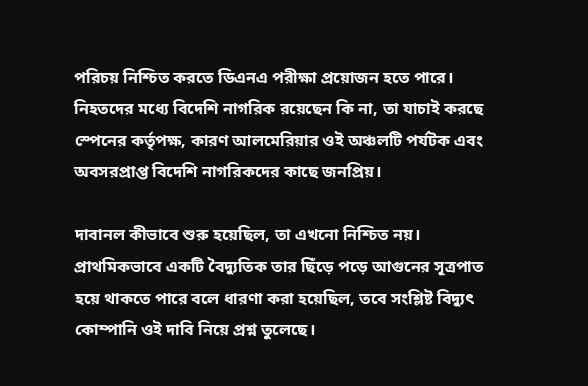পরিচয় নিশ্চিত করতে ডিএনএ পরীক্ষা প্রয়োজন হতে পারে। নিহতদের মধ্যে বিদেশি নাগরিক রয়েছেন কি না, তা যাচাই করছে স্পেনের কর্তৃপক্ষ, কারণ আলমেরিয়ার ওই অঞ্চলটি পর্যটক এবং অবসরপ্রাপ্ত বিদেশি নাগরিকদের কাছে জনপ্রিয়।

দাবানল কীভাবে শুরু হয়েছিল, তা এখনো নিশ্চিত নয়। প্রাথমিকভাবে একটি বৈদ্যুতিক তার ছিঁড়ে পড়ে আগুনের সূত্রপাত হয়ে থাকতে পারে বলে ধারণা করা হয়েছিল, তবে সংশ্লিষ্ট বিদ্যুৎ কোম্পানি ওই দাবি নিয়ে প্রশ্ন তুলেছে।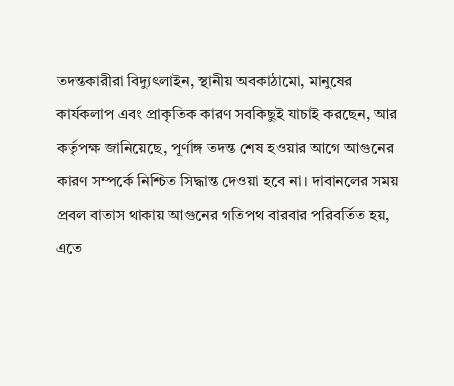তদন্তকারীরা বিদ্যুৎলাইন, স্থানীয় অবকাঠামো, মানুষের কার্যকলাপ এবং প্রাকৃতিক কারণ সবকিছুই যাচাই করছেন, আর কর্তৃপক্ষ জানিয়েছে, পূর্ণাঙ্গ তদন্ত শেষ হওয়ার আগে আগুনের কারণ সম্পর্কে নিশ্চিত সিদ্ধান্ত দেওয়া হবে না। দাবানলের সময় প্রবল বাতাস থাকায় আগুনের গতিপথ বারবার পরিবর্তিত হয়, এতে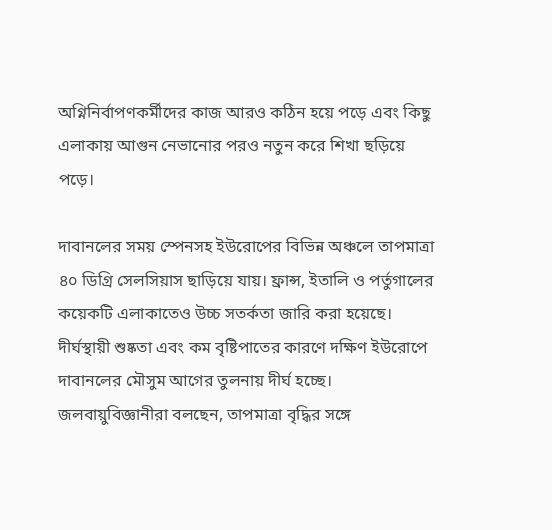অগ্নিনির্বাপণকর্মীদের কাজ আরও কঠিন হয়ে পড়ে এবং কিছু এলাকায় আগুন নেভানোর পরও নতুন করে শিখা ছড়িয়ে পড়ে।

দাবানলের সময় স্পেনসহ ইউরোপের বিভিন্ন অঞ্চলে তাপমাত্রা ৪০ ডিগ্রি সেলসিয়াস ছাড়িয়ে যায়। ফ্রান্স, ইতালি ও পর্তুগালের কয়েকটি এলাকাতেও উচ্চ সতর্কতা জারি করা হয়েছে। দীর্ঘস্থায়ী শুষ্কতা এবং কম বৃষ্টিপাতের কারণে দক্ষিণ ইউরোপে দাবানলের মৌসুম আগের তুলনায় দীর্ঘ হচ্ছে। জলবায়ুবিজ্ঞানীরা বলছেন, তাপমাত্রা বৃদ্ধির সঙ্গে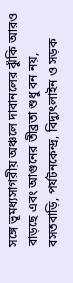সঙ্গে ভূমধ্যসাগরীয় অঞ্চলে দাবানলের ঝুঁকি আরও বাড়ছে এবং আগুনের তীব্রতা শুধু বন নয়, বসতবাড়ি, পর্যটনকেন্দ্র, বিদ্যুৎলাইন ও সড়ক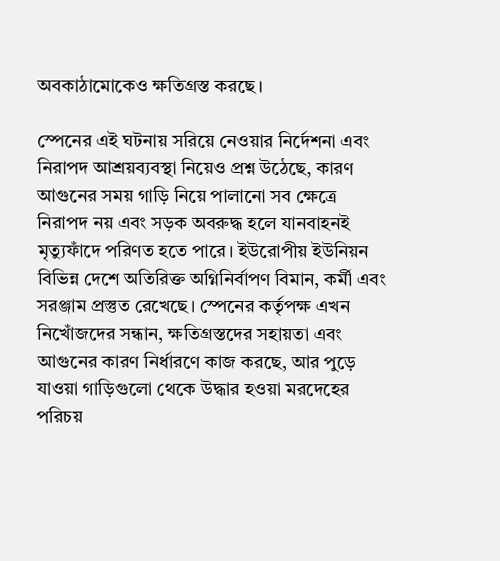অবকাঠামোকেও ক্ষতিগ্রস্ত করছে।

স্পেনের এই ঘটনায় সরিয়ে নেওয়ার নির্দেশনা এবং নিরাপদ আশ্রয়ব্যবস্থা নিয়েও প্রশ্ন উঠেছে, কারণ আগুনের সময় গাড়ি নিয়ে পালানো সব ক্ষেত্রে নিরাপদ নয় এবং সড়ক অবরুদ্ধ হলে যানবাহনই মৃত্যুফাঁদে পরিণত হতে পারে। ইউরোপীয় ইউনিয়ন বিভিন্ন দেশে অতিরিক্ত অগ্নিনির্বাপণ বিমান, কর্মী এবং সরঞ্জাম প্রস্তুত রেখেছে। স্পেনের কর্তৃপক্ষ এখন নিখোঁজদের সন্ধান, ক্ষতিগ্রস্তদের সহায়তা এবং আগুনের কারণ নির্ধারণে কাজ করছে, আর পুড়ে যাওয়া গাড়িগুলো থেকে উদ্ধার হওয়া মরদেহের পরিচয়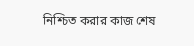নিশ্চিত করার কাজ শেষ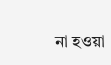না হওয়া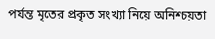পর্যন্ত মৃতের প্রকৃত সংখ্যা নিয়ে অনিশ্চয়তা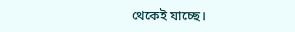থেকেই যাচ্ছে।